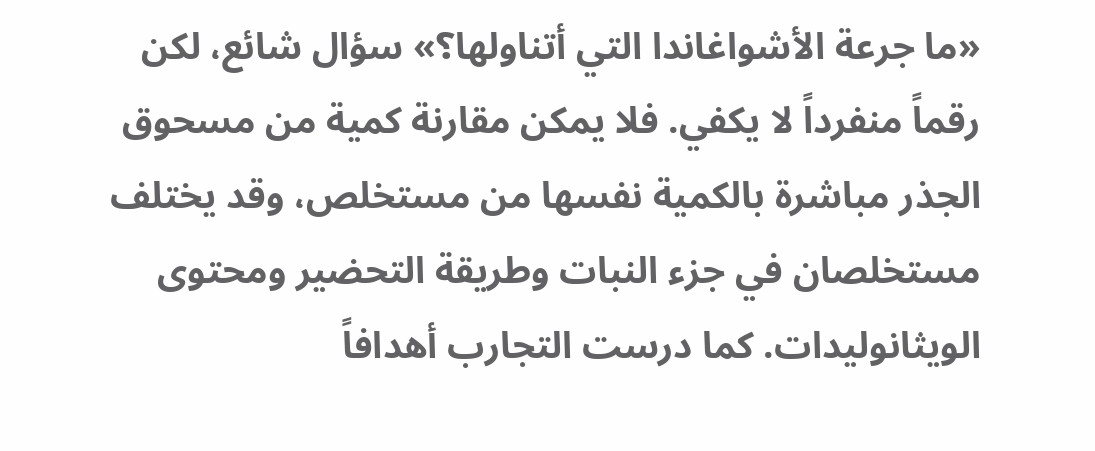«ما جرعة الأشواغاندا التي أتناولها؟» سؤال شائع، لكن رقماً منفرداً لا يكفي. فلا يمكن مقارنة كمية من مسحوق الجذر مباشرة بالكمية نفسها من مستخلص، وقد يختلف مستخلصان في جزء النبات وطريقة التحضير ومحتوى الويثانوليدات. كما درست التجارب أهدافاً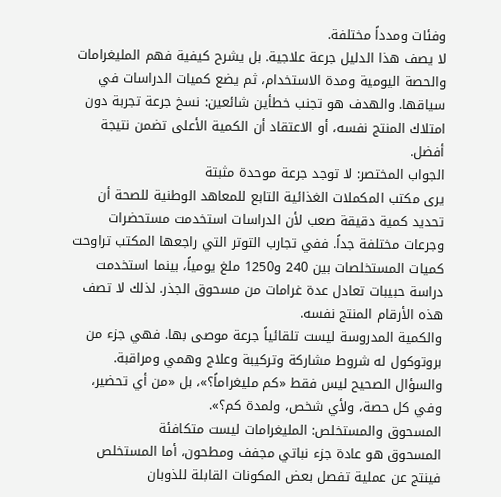وفئات ومدداً مختلفة.
لا يصف هذا الدليل جرعة علاجية. بل يشرح كيفية فهم المليغرامات والحصة اليومية ومدة الاستخدام، ثم يضع كميات الدراسات في سياقها. والهدف هو تجنب خطأين شائعين: نسخ جرعة تجربة دون امتلاك المنتج نفسه، أو الاعتقاد أن الكمية الأعلى تضمن نتيجة أفضل.
الجواب المختصر: لا توجد جرعة موحدة مثبتة
يرى مكتب المكملات الغذائية التابع للمعاهد الوطنية للصحة أن تحديد كمية دقيقة صعب لأن الدراسات استخدمت مستحضرات وجرعات مختلفة جداً. ففي تجارب التوتر التي راجعها المكتب تراوحت كميات المستخلصات بين 240 و1250 ملغ يومياً، بينما استخدمت دراسة حبيبات تعادل عدة غرامات من مسحوق الجذر. لذلك لا تصف هذه الأرقام المنتج نفسه.
والكمية المدروسة ليست تلقائياً جرعة موصى بها. فهي جزء من بروتوكول له شروط مشاركة وتركيبة وعلاج وهمي ومراقبة. والسؤال الصحيح ليس فقط «كم مليغراماً؟»، بل «من أي تحضير، وفي كل حصة، ولأي شخص، ولمدة كم؟».
المسحوق والمستخلص: المليغرامات ليست متكافئة
المسحوق هو عادة جزء نباتي مجفف ومطحون، أما المستخلص فينتج عن عملية تفصل بعض المكونات القابلة للذوبان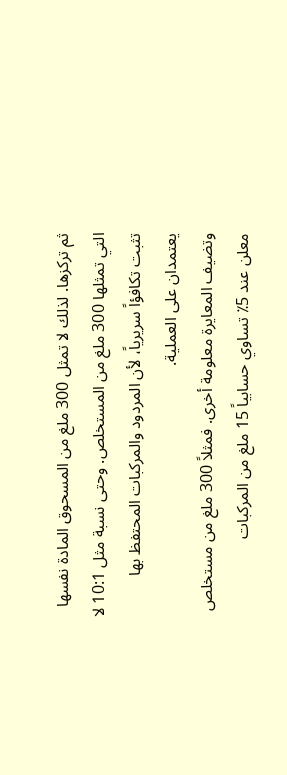ثم تركزها. لذلك لا تمثل 300 ملغ من المسحوق المادة نفسها التي تمثلها 300 ملغ من المستخلص. وحتى نسبة مثل 10:1 لا تثبت تكافؤاً سريرياً، لأن المردود والمركبات المحتفظ بها يعتمدان على العملية.
وتضيف المعايرة معلومة أخرى. فمثلاً 300 ملغ من مستخلص معلن عند 5٪ تساوي حسابياً 15 ملغ من المركبات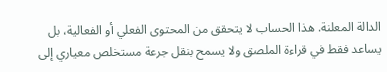الدالة المعلنة. هذا الحساب لا يتحقق من المحتوى الفعلي أو الفعالية، بل يساعد فقط في قراءة الملصق ولا يسمح بنقل جرعة مستخلص معياري إلى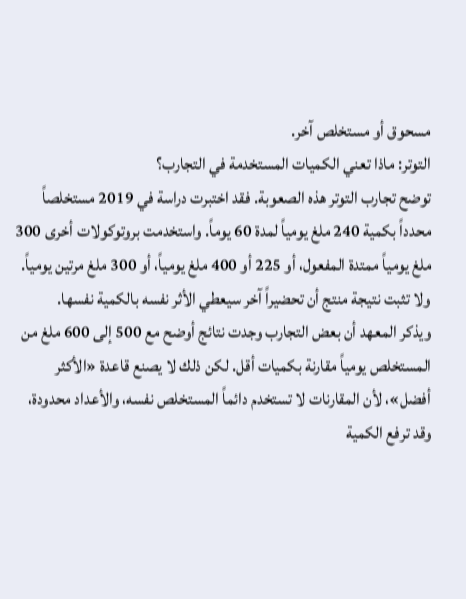مسحوق أو مستخلص آخر.
التوتر: ماذا تعني الكميات المستخدمة في التجارب؟
توضح تجارب التوتر هذه الصعوبة. فقد اختبرت دراسة في 2019 مستخلصاً محدداً بكمية 240 ملغ يومياً لمدة 60 يوماً. واستخدمت بروتوكولات أخرى 300 ملغ يومياً ممتدة المفعول، أو 225 أو 400 ملغ يومياً، أو 300 ملغ مرتين يومياً. ولا تثبت نتيجة منتج أن تحضيراً آخر سيعطي الأثر نفسه بالكمية نفسها.
ويذكر المعهد أن بعض التجارب وجدت نتائج أوضح مع 500 إلى 600 ملغ من المستخلص يومياً مقارنة بكميات أقل. لكن ذلك لا يصنع قاعدة «الأكثر أفضل»، لأن المقارنات لا تستخدم دائماً المستخلص نفسه، والأعداد محدودة، وقد ترفع الكمية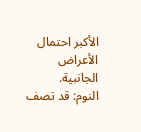الأكبر احتمال الأعراض الجانبية.
النوم: قد تصف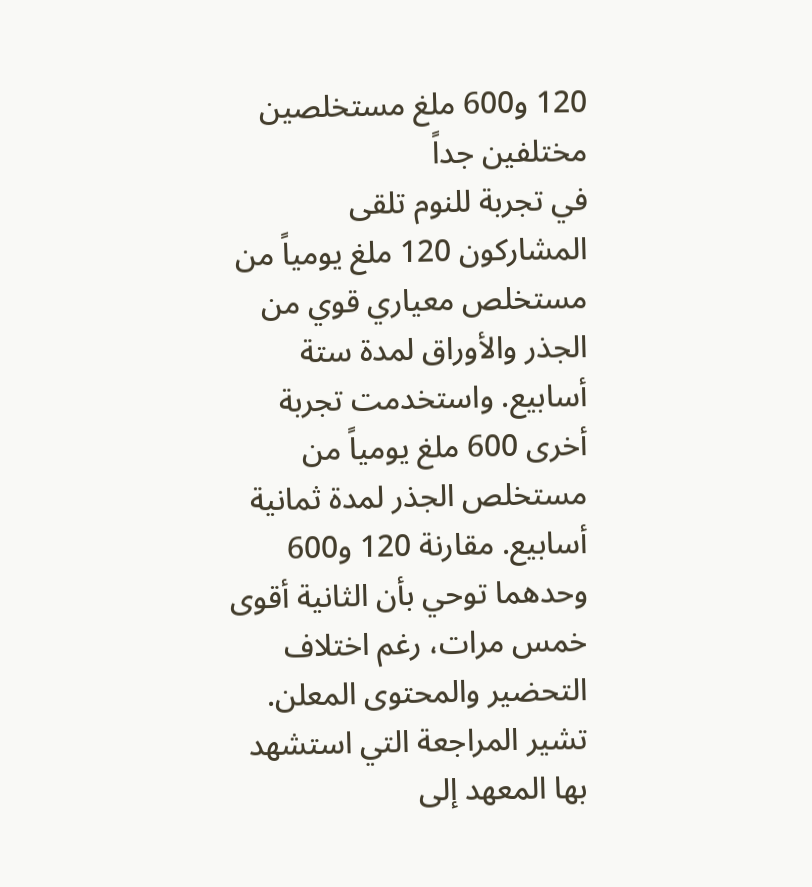120 و600 ملغ مستخلصين مختلفين جداً
في تجربة للنوم تلقى المشاركون 120 ملغ يومياً من مستخلص معياري قوي من الجذر والأوراق لمدة ستة أسابيع. واستخدمت تجربة أخرى 600 ملغ يومياً من مستخلص الجذر لمدة ثمانية أسابيع. مقارنة 120 و600 وحدهما توحي بأن الثانية أقوى خمس مرات، رغم اختلاف التحضير والمحتوى المعلن.
تشير المراجعة التي استشهد بها المعهد إلى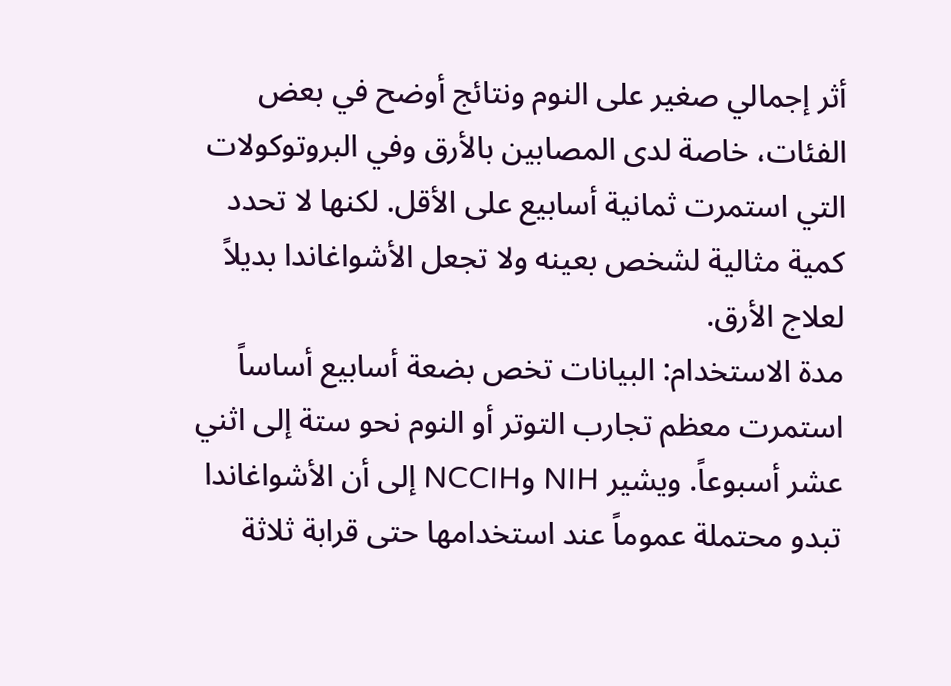أثر إجمالي صغير على النوم ونتائج أوضح في بعض الفئات، خاصة لدى المصابين بالأرق وفي البروتوكولات التي استمرت ثمانية أسابيع على الأقل. لكنها لا تحدد كمية مثالية لشخص بعينه ولا تجعل الأشواغاندا بديلاً لعلاج الأرق.
مدة الاستخدام: البيانات تخص بضعة أسابيع أساساً
استمرت معظم تجارب التوتر أو النوم نحو ستة إلى اثني عشر أسبوعاً. ويشير NIH وNCCIH إلى أن الأشواغاندا تبدو محتملة عموماً عند استخدامها حتى قرابة ثلاثة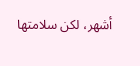أشهر، لكن سلامتها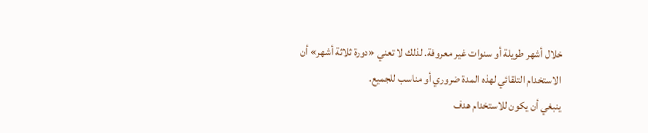خلال أشهر طويلة أو سنوات غير معروفة. لذلك لا تعني «دورة ثلاثة أشهر» أن الاستخدام التلقائي لهذه المدة ضروري أو مناسب للجميع.
ينبغي أن يكون للاستخدام هدف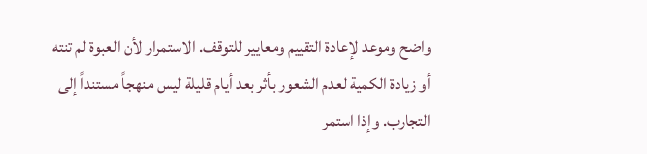واضح وموعد لإعادة التقييم ومعايير للتوقف. الاستمرار لأن العبوة لم تنته أو زيادة الكمية لعدم الشعور بأثر بعد أيام قليلة ليس منهجاً مستنداً إلى التجارب. وإذا استمر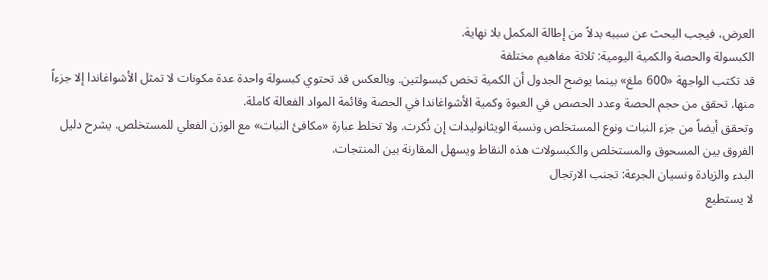العرض، فيجب البحث عن سببه بدلاً من إطالة المكمل بلا نهاية.
الكبسولة والحصة والكمية اليومية: ثلاثة مفاهيم مختلفة
قد تكتب الواجهة «600 ملغ» بينما يوضح الجدول أن الكمية تخص كبسولتين. وبالعكس قد تحتوي كبسولة واحدة عدة مكونات لا تمثل الأشواغاندا إلا جزءاً منها. تحقق من حجم الحصة وعدد الحصص في العبوة وكمية الأشواغاندا في الحصة وقائمة المواد الفعالة كاملة.
وتحقق أيضاً من جزء النبات ونوع المستخلص ونسبة الويثانوليدات إن ذُكرت. ولا تخلط عبارة «مكافئ النبات» مع الوزن الفعلي للمستخلص. يشرح دليل الفروق بين المسحوق والمستخلص والكبسولات هذه النقاط ويسهل المقارنة بين المنتجات.
البدء والزيادة ونسيان الجرعة: تجنب الارتجال
لا يستطيع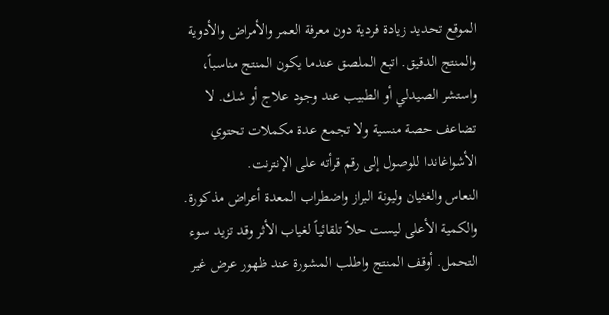الموقع تحديد زيادة فردية دون معرفة العمر والأمراض والأدوية والمنتج الدقيق. اتبع الملصق عندما يكون المنتج مناسباً، واستشر الصيدلي أو الطبيب عند وجود علاج أو شك. لا تضاعف حصة منسية ولا تجمع عدة مكملات تحتوي الأشواغاندا للوصول إلى رقم قرأته على الإنترنت.
النعاس والغثيان وليونة البراز واضطراب المعدة أعراض مذكورة. والكمية الأعلى ليست حلاً تلقائياً لغياب الأثر وقد تزيد سوء التحمل. أوقف المنتج واطلب المشورة عند ظهور عرض غير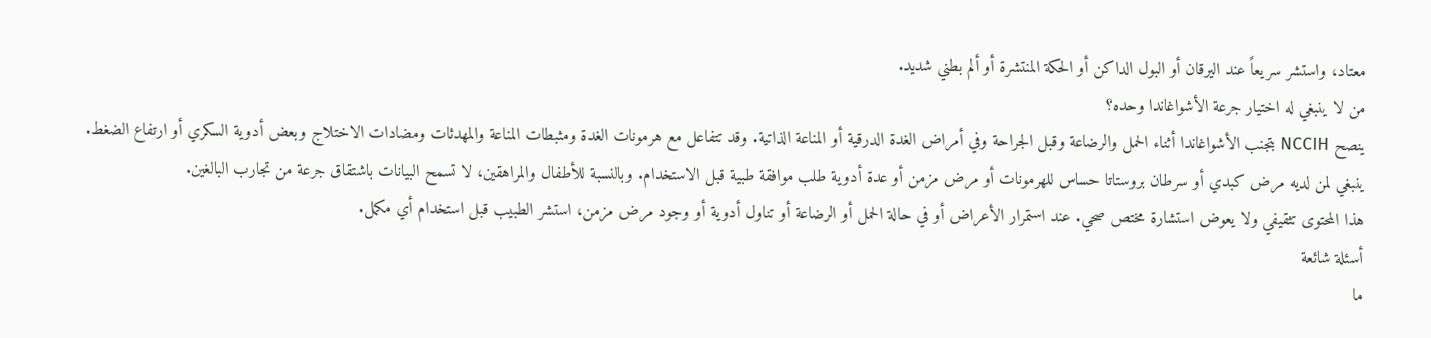معتاد، واستشر سريعاً عند اليرقان أو البول الداكن أو الحكة المنتشرة أو ألم بطني شديد.
من لا ينبغي له اختيار جرعة الأشواغاندا وحده؟
ينصح NCCIH بتجنب الأشواغاندا أثناء الحمل والرضاعة وقبل الجراحة وفي أمراض الغدة الدرقية أو المناعة الذاتية. وقد تتفاعل مع هرمونات الغدة ومثبطات المناعة والمهدئات ومضادات الاختلاج وبعض أدوية السكري أو ارتفاع الضغط.
ينبغي لمن لديه مرض كبدي أو سرطان بروستاتا حساس للهرمونات أو مرض مزمن أو عدة أدوية طلب موافقة طبية قبل الاستخدام. وبالنسبة للأطفال والمراهقين، لا تسمح البيانات باشتقاق جرعة من تجارب البالغين.
هذا المحتوى تثقيفي ولا يعوض استشارة مختص صحي. عند استمرار الأعراض أو في حالة الحمل أو الرضاعة أو تناول أدوية أو وجود مرض مزمن، استشر الطبيب قبل استخدام أي مكمل.
أسئلة شائعة
ما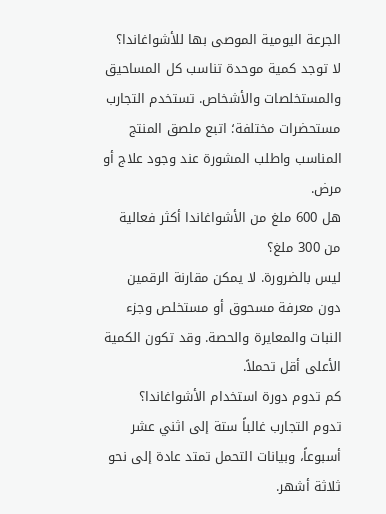الجرعة اليومية الموصى بها للأشواغاندا؟
لا توجد كمية موحدة تناسب كل المساحيق والمستخلصات والأشخاص. تستخدم التجارب مستحضرات مختلفة؛ اتبع ملصق المنتج المناسب واطلب المشورة عند وجود علاج أو مرض.
هل 600 ملغ من الأشواغاندا أكثر فعالية من 300 ملغ؟
ليس بالضرورة. لا يمكن مقارنة الرقمين دون معرفة مسحوق أو مستخلص وجزء النبات والمعايرة والحصة. وقد تكون الكمية الأعلى أقل تحملاً.
كم تدوم دورة استخدام الأشواغاندا؟
تدوم التجارب غالباً ستة إلى اثني عشر أسبوعاً، وبيانات التحمل تمتد عادة إلى نحو ثلاثة أشهر.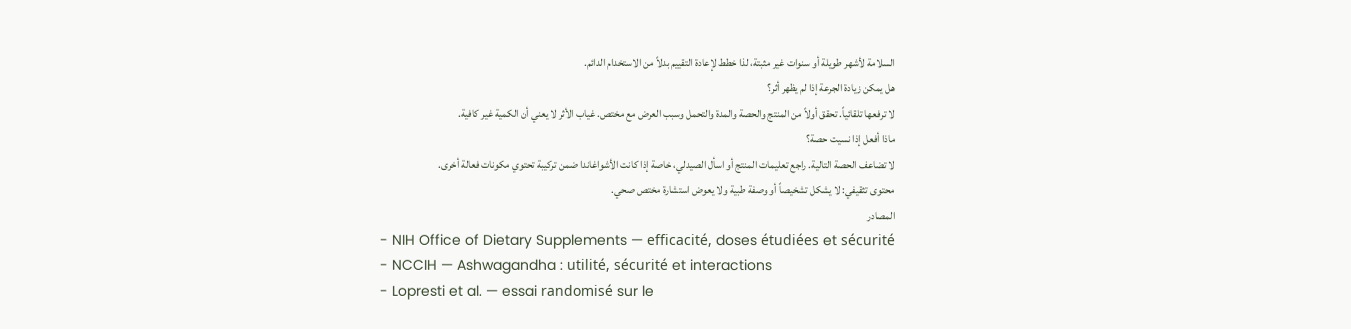السلامة لأشهر طويلة أو سنوات غير مثبتة، لذا خطط لإعادة التقييم بدلاً من الاستخدام الدائم.
هل يمكن زيادة الجرعة إذا لم يظهر أثر؟
لا ترفعها تلقائياً. تحقق أولاً من المنتج والحصة والمدة والتحمل وسبب العرض مع مختص. غياب الأثر لا يعني أن الكمية غير كافية.
ماذا أفعل إذا نسيت حصة؟
لا تضاعف الحصة التالية. راجع تعليمات المنتج أو اسأل الصيدلي، خاصة إذا كانت الأشواغاندا ضمن تركيبة تحتوي مكونات فعالة أخرى.
محتوى تثقيفي: لا يشكل تشخيصاً أو وصفة طبية ولا يعوض استشارة مختص صحي.
المصادر
- NIH Office of Dietary Supplements — efficacité, doses étudiées et sécurité
- NCCIH — Ashwagandha : utilité, sécurité et interactions
- Lopresti et al. — essai randomisé sur le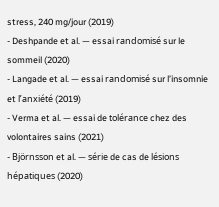stress, 240 mg/jour (2019)
- Deshpande et al. — essai randomisé sur le sommeil (2020)
- Langade et al. — essai randomisé sur l’insomnie et l’anxiété (2019)
- Verma et al. — essai de tolérance chez des volontaires sains (2021)
- Björnsson et al. — série de cas de lésions hépatiques (2020)